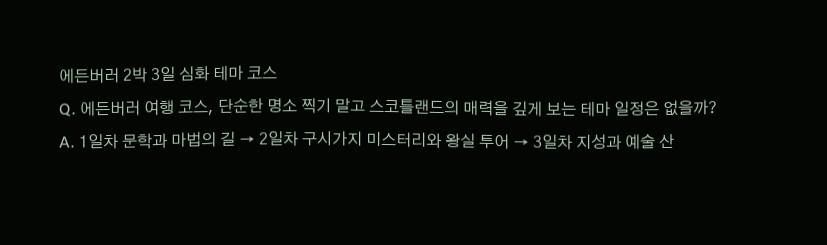에든버러 2박 3일 심화 테마 코스
Q. 에든버러 여행 코스, 단순한 명소 찍기 말고 스코틀랜드의 매력을 깊게 보는 테마 일정은 없을까?
A. 1일차 문학과 마법의 길 → 2일차 구시가지 미스터리와 왕실 투어 → 3일차 지성과 예술 산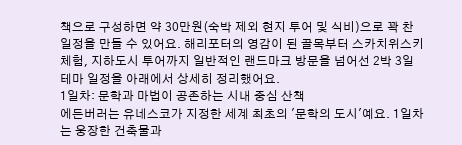책으로 구성하면 약 30만원(숙박 제외 현지 투어 및 식비)으로 꽉 찬 일정을 만들 수 있어요. 해리포터의 영감이 된 골목부터 스카치위스키 체험, 지하도시 투어까지 일반적인 랜드마크 방문을 넘어선 2박 3일 테마 일정을 아래에서 상세히 정리했어요.
1일차: 문학과 마법이 공존하는 시내 중심 산책
에든버러는 유네스코가 지정한 세계 최초의 '문학의 도시'예요. 1일차는 웅장한 건축물과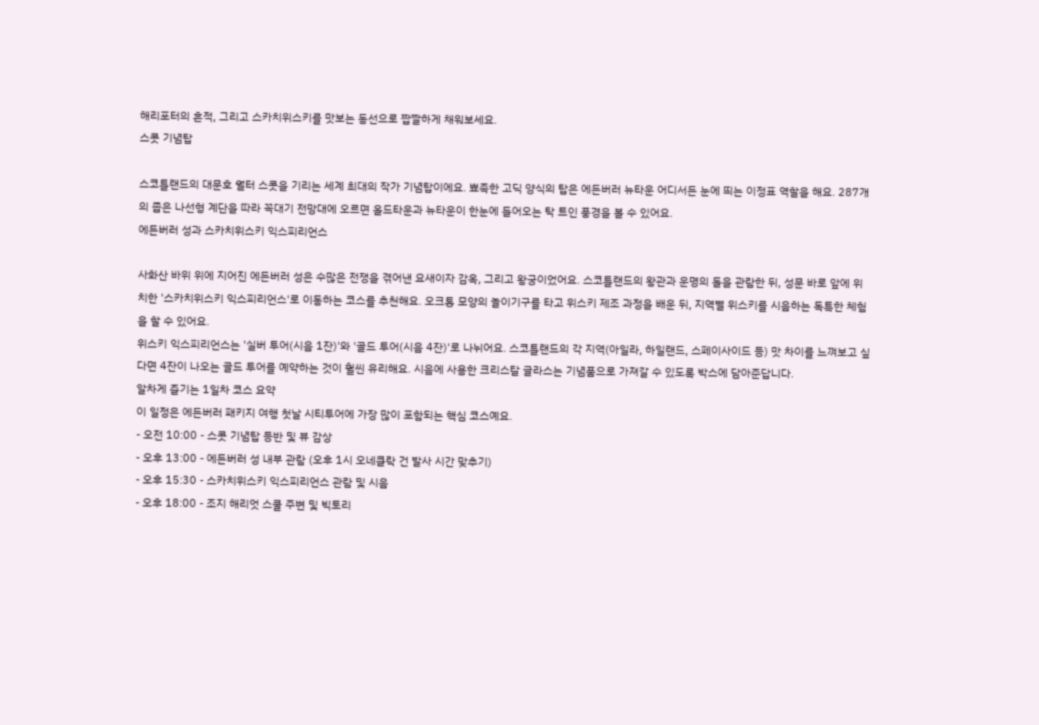해리포터의 흔적, 그리고 스카치위스키를 맛보는 동선으로 짭짤하게 채워보세요.
스콧 기념탑

스코틀랜드의 대문호 월터 스콧을 기리는 세계 최대의 작가 기념탑이에요. 뾰족한 고딕 양식의 탑은 에든버러 뉴타운 어디서든 눈에 띄는 이정표 역할을 해요. 287개의 좁은 나선형 계단을 따라 꼭대기 전망대에 오르면 올드타운과 뉴타운이 한눈에 들어오는 탁 트인 풍경을 볼 수 있어요.
에든버러 성과 스카치위스키 익스피리언스

사화산 바위 위에 지어진 에든버러 성은 수많은 전쟁을 겪어낸 요새이자 감옥, 그리고 왕궁이었어요. 스코틀랜드의 왕관과 운명의 돌을 관람한 뒤, 성문 바로 앞에 위치한 '스카치위스키 익스피리언스'로 이동하는 코스를 추천해요. 오크통 모양의 놀이기구를 타고 위스키 제조 과정을 배운 뒤, 지역별 위스키를 시음하는 독특한 체험을 할 수 있어요.
위스키 익스피리언스는 '실버 투어(시음 1잔)'와 '골드 투어(시음 4잔)'로 나뉘어요. 스코틀랜드의 각 지역(아일라, 하일랜드, 스페이사이드 등) 맛 차이를 느껴보고 싶다면 4잔이 나오는 골드 투어를 예약하는 것이 훨씬 유리해요. 시음에 사용한 크리스탈 글라스는 기념품으로 가져갈 수 있도록 박스에 담아준답니다.
알차게 즐기는 1일차 코스 요약
이 일정은 에든버러 패키지 여행 첫날 시티투어에 가장 많이 포함되는 핵심 코스예요.
- 오전 10:00 - 스콧 기념탑 등반 및 뷰 감상
- 오후 13:00 - 에든버러 성 내부 관람 (오후 1시 오네클락 건 발사 시간 맞추기)
- 오후 15:30 - 스카치위스키 익스피리언스 관람 및 시음
- 오후 18:00 - 조지 해리엇 스쿨 주변 및 빅토리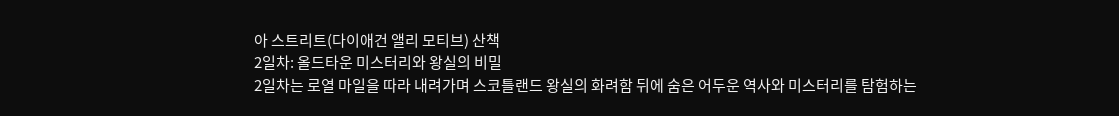아 스트리트(다이애건 앨리 모티브) 산책
2일차: 올드타운 미스터리와 왕실의 비밀
2일차는 로열 마일을 따라 내려가며 스코틀랜드 왕실의 화려함 뒤에 숨은 어두운 역사와 미스터리를 탐험하는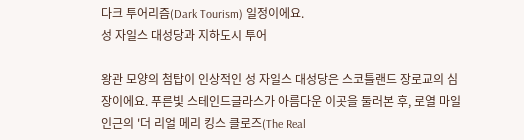다크 투어리즘(Dark Tourism) 일정이에요.
성 자일스 대성당과 지하도시 투어

왕관 모양의 첨탑이 인상적인 성 자일스 대성당은 스코틀랜드 장로교의 심장이에요. 푸른빛 스테인드글라스가 아름다운 이곳을 둘러본 후, 로열 마일 인근의 '더 리얼 메리 킹스 클로즈(The Real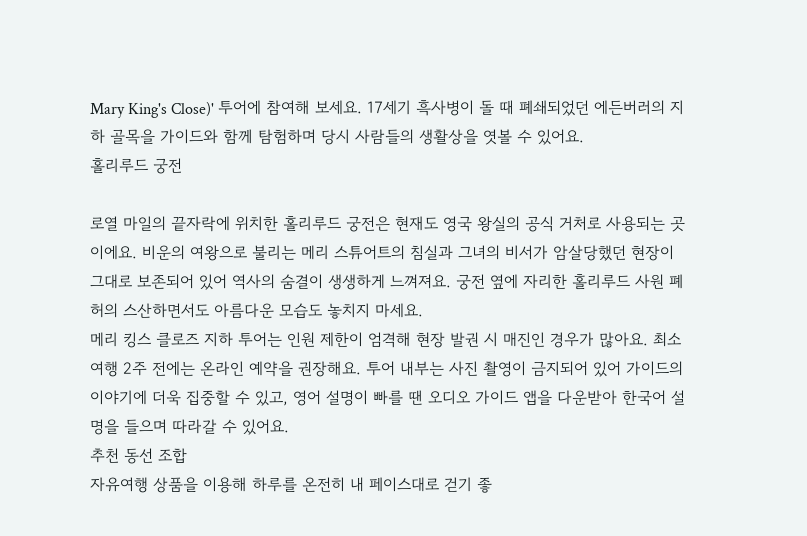Mary King's Close)' 투어에 참여해 보세요. 17세기 흑사병이 돌 때 폐쇄되었던 에든버러의 지하 골목을 가이드와 함께 탐험하며 당시 사람들의 생활상을 엿볼 수 있어요.
홀리루드 궁전

로열 마일의 끝자락에 위치한 홀리루드 궁전은 현재도 영국 왕실의 공식 거처로 사용되는 곳이에요. 비운의 여왕으로 불리는 메리 스튜어트의 침실과 그녀의 비서가 암살당했던 현장이 그대로 보존되어 있어 역사의 숨결이 생생하게 느껴져요. 궁전 옆에 자리한 홀리루드 사원 폐허의 스산하면서도 아름다운 모습도 놓치지 마세요.
메리 킹스 클로즈 지하 투어는 인원 제한이 엄격해 현장 발권 시 매진인 경우가 많아요. 최소 여행 2주 전에는 온라인 예약을 권장해요. 투어 내부는 사진 촬영이 금지되어 있어 가이드의 이야기에 더욱 집중할 수 있고, 영어 설명이 빠를 땐 오디오 가이드 앱을 다운받아 한국어 설명을 들으며 따라갈 수 있어요.
추천 동선 조합
자유여행 상품을 이용해 하루를 온전히 내 페이스대로 걷기 좋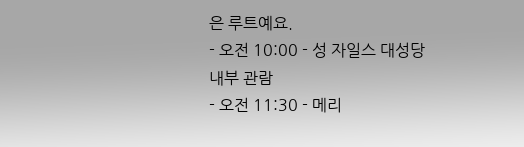은 루트예요.
- 오전 10:00 - 성 자일스 대성당 내부 관람
- 오전 11:30 - 메리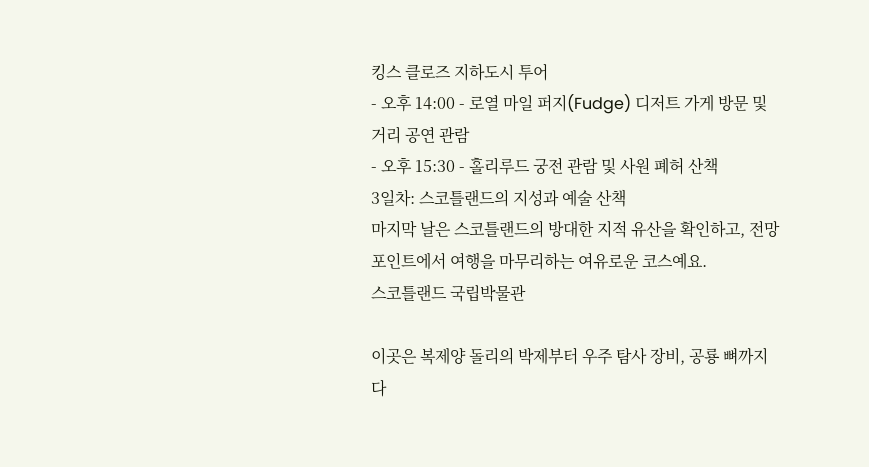킹스 클로즈 지하도시 투어
- 오후 14:00 - 로열 마일 퍼지(Fudge) 디저트 가게 방문 및 거리 공연 관람
- 오후 15:30 - 홀리루드 궁전 관람 및 사원 폐허 산책
3일차: 스코틀랜드의 지성과 예술 산책
마지막 날은 스코틀랜드의 방대한 지적 유산을 확인하고, 전망 포인트에서 여행을 마무리하는 여유로운 코스예요.
스코틀랜드 국립박물관

이곳은 복제양 돌리의 박제부터 우주 탐사 장비, 공룡 뼈까지 다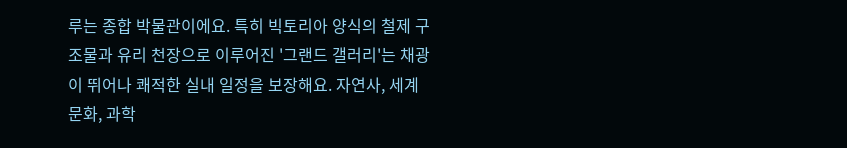루는 종합 박물관이에요. 특히 빅토리아 양식의 철제 구조물과 유리 천장으로 이루어진 '그랜드 갤러리'는 채광이 뛰어나 쾌적한 실내 일정을 보장해요. 자연사, 세계 문화, 과학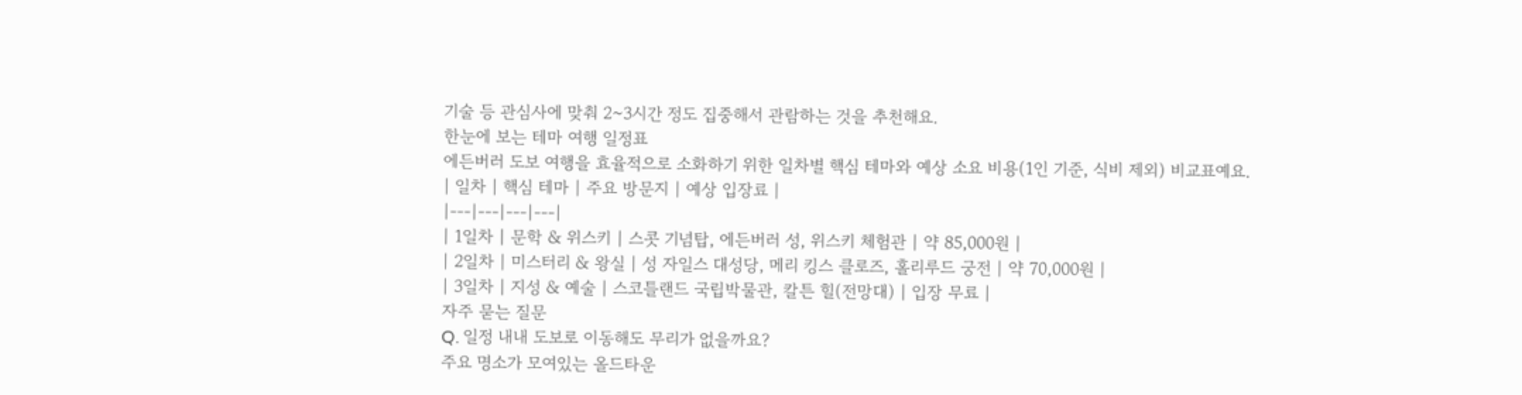기술 등 관심사에 맞춰 2~3시간 정도 집중해서 관람하는 것을 추천해요.
한눈에 보는 테마 여행 일정표
에든버러 도보 여행을 효율적으로 소화하기 위한 일차별 핵심 테마와 예상 소요 비용(1인 기준, 식비 제외) 비교표예요.
| 일차 | 핵심 테마 | 주요 방문지 | 예상 입장료 |
|---|---|---|---|
| 1일차 | 문학 & 위스키 | 스콧 기념탑, 에든버러 성, 위스키 체험관 | 약 85,000원 |
| 2일차 | 미스터리 & 왕실 | 성 자일스 대성당, 메리 킹스 클로즈, 홀리루드 궁전 | 약 70,000원 |
| 3일차 | 지성 & 예술 | 스코틀랜드 국립박물관, 칼튼 힐(전망대) | 입장 무료 |
자주 묻는 질문
Q. 일정 내내 도보로 이동해도 무리가 없을까요?
주요 명소가 모여있는 올드타운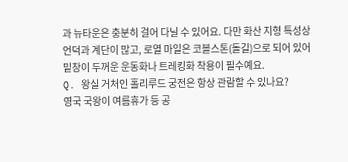과 뉴타운은 충분히 걸어 다닐 수 있어요. 다만 화산 지형 특성상 언덕과 계단이 많고, 로열 마일은 코블스톤(돌길)으로 되어 있어 밑창이 두꺼운 운동화나 트레킹화 착용이 필수예요.
Q. 왕실 거처인 홀리루드 궁전은 항상 관람할 수 있나요?
영국 국왕이 여름휴가 등 공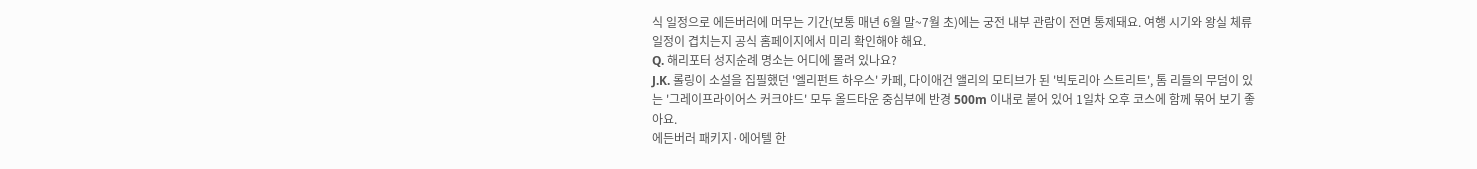식 일정으로 에든버러에 머무는 기간(보통 매년 6월 말~7월 초)에는 궁전 내부 관람이 전면 통제돼요. 여행 시기와 왕실 체류 일정이 겹치는지 공식 홈페이지에서 미리 확인해야 해요.
Q. 해리포터 성지순례 명소는 어디에 몰려 있나요?
J.K. 롤링이 소설을 집필했던 '엘리펀트 하우스' 카페, 다이애건 앨리의 모티브가 된 '빅토리아 스트리트', 톰 리들의 무덤이 있는 '그레이프라이어스 커크야드' 모두 올드타운 중심부에 반경 500m 이내로 붙어 있어 1일차 오후 코스에 함께 묶어 보기 좋아요.
에든버러 패키지·에어텔 한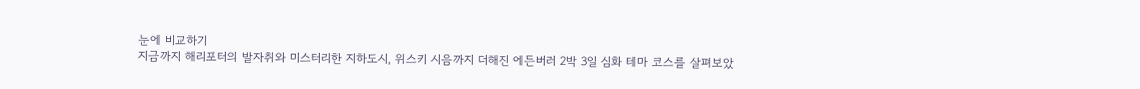눈에 비교하기
지금까지 해리포터의 발자취와 미스터리한 지하도시, 위스키 시음까지 더해진 에든버러 2박 3일 심화 테마 코스를 살펴보았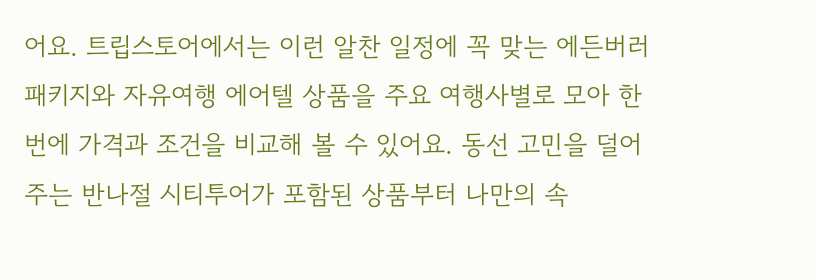어요. 트립스토어에서는 이런 알찬 일정에 꼭 맞는 에든버러 패키지와 자유여행 에어텔 상품을 주요 여행사별로 모아 한 번에 가격과 조건을 비교해 볼 수 있어요. 동선 고민을 덜어주는 반나절 시티투어가 포함된 상품부터 나만의 속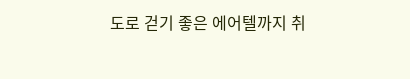도로 걷기 좋은 에어텔까지 취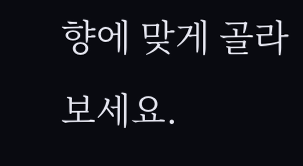향에 맞게 골라보세요.